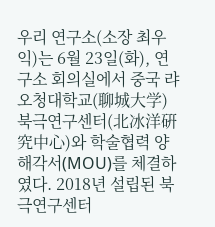우리 연구소(소장 최우익)는 6월 23일(화), 연구소 회의실에서 중국 랴오청대학교(聊城大学) 북극연구센터(北冰洋硏究中心)와 학술협력 양해각서(MOU)를 체결하였다. 2018년 설립된 북극연구센터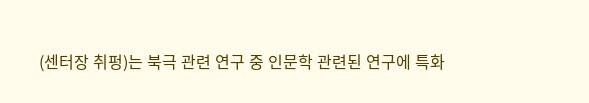(센터장 취펑)는 북극 관련 연구 중 인문학 관련된 연구에 특화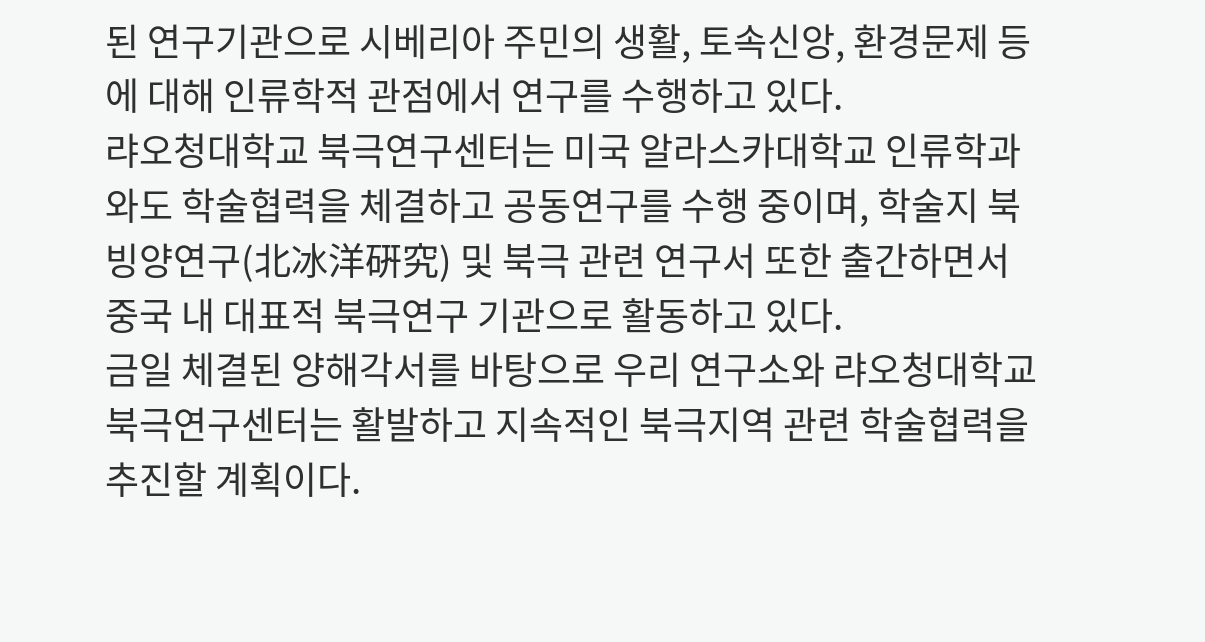된 연구기관으로 시베리아 주민의 생활, 토속신앙, 환경문제 등에 대해 인류학적 관점에서 연구를 수행하고 있다.
랴오청대학교 북극연구센터는 미국 알라스카대학교 인류학과와도 학술협력을 체결하고 공동연구를 수행 중이며, 학술지 북빙양연구(北冰洋硏究) 및 북극 관련 연구서 또한 출간하면서 중국 내 대표적 북극연구 기관으로 활동하고 있다.
금일 체결된 양해각서를 바탕으로 우리 연구소와 랴오청대학교 북극연구센터는 활발하고 지속적인 북극지역 관련 학술협력을 추진할 계획이다.